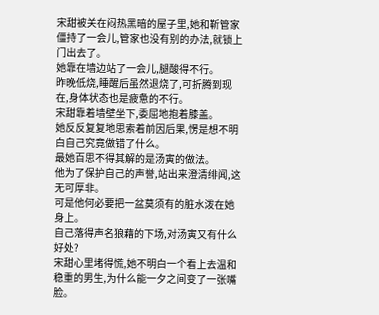宋甜被关在闷热黑暗的屋子里,她和靳管家僵持了一会儿,管家也没有别的办法,就锁上门出去了。
她靠在墙边站了一会儿,腿酸得不行。
昨晚低烧,睡醒后虽然退烧了,可折腾到现在,身体状态也是疲惫的不行。
宋甜靠着墙壁坐下,委屈地抱着膝盖。
她反反复复地思索着前因后果,愣是想不明白自己究竟做错了什么。
最她百思不得其解的是汤寅的做法。
他为了保护自己的声誉,站出来澄清绯闻,这无可厚非。
可是他何必要把一盆莫须有的脏水泼在她身上。
自己落得声名狼藉的下场,对汤寅又有什么好处?
宋甜心里堵得慌,她不明白一个看上去温和稳重的男生,为什么能一夕之间变了一张嘴脸。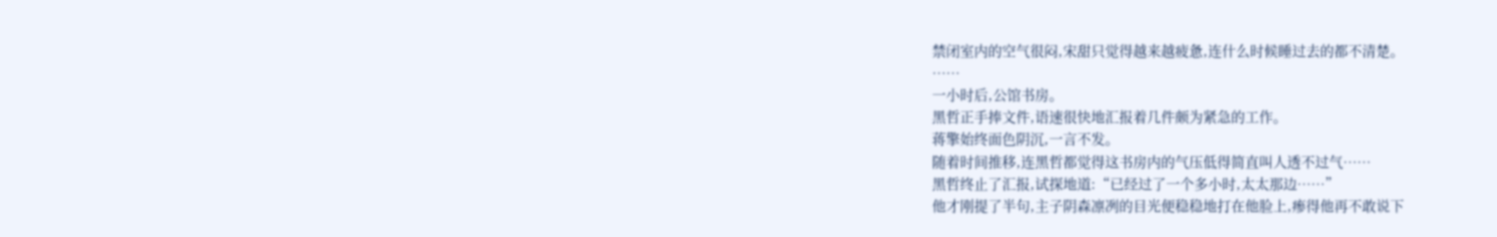禁闭室内的空气很闷,宋甜只觉得越来越疲惫,连什么时候睡过去的都不清楚。
……
一小时后,公馆书房。
黑哲正手捧文件,语速很快地汇报着几件颇为紧急的工作。
蒋擎始终面色阴沉,一言不发。
随着时间推移,连黑哲都觉得这书房内的气压低得简直叫人透不过气……
黑哲终止了汇报,试探地道:“已经过了一个多小时,太太那边……”
他才刚提了半句,主子阴森凛冽的目光便稳稳地打在他脸上,瘆得他再不敢说下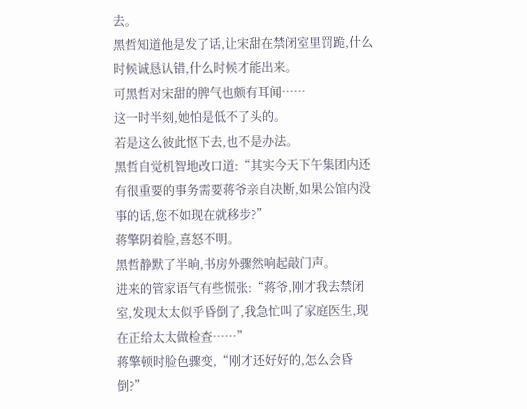去。
黑哲知道他是发了话,让宋甜在禁闭室里罚跪,什么时候诚恳认错,什么时候才能出来。
可黑哲对宋甜的脾气也颇有耳闻……
这一时半刻,她怕是低不了头的。
若是这么彼此怄下去,也不是办法。
黑哲自觉机智地改口道:“其实今天下午集团内还有很重要的事务需要蒋爷亲自决断,如果公馆内没事的话,您不如现在就移步?”
蒋擎阴着脸,喜怒不明。
黑哲静默了半晌,书房外骤然响起敲门声。
进来的管家语气有些慌张:“蒋爷,刚才我去禁闭室,发现太太似乎昏倒了,我急忙叫了家庭医生,现在正给太太做检查……”
蒋擎顿时脸色骤变,“刚才还好好的,怎么会昏倒?”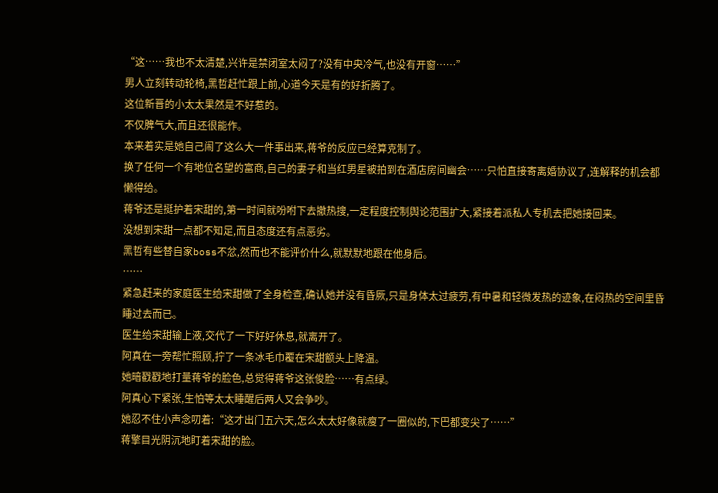“这……我也不太清楚,兴许是禁闭室太闷了?没有中央冷气,也没有开窗……”
男人立刻转动轮椅,黑哲赶忙跟上前,心道今天是有的好折腾了。
这位新晋的小太太果然是不好惹的。
不仅脾气大,而且还很能作。
本来着实是她自己闹了这么大一件事出来,蒋爷的反应已经算克制了。
换了任何一个有地位名望的富商,自己的妻子和当红男星被拍到在酒店房间幽会……只怕直接寄离婚协议了,连解释的机会都懒得给。
蒋爷还是挺护着宋甜的,第一时间就吩咐下去撤热搜,一定程度控制舆论范围扩大,紧接着派私人专机去把她接回来。
没想到宋甜一点都不知足,而且态度还有点恶劣。
黑哲有些替自家boss不忿,然而也不能评价什么,就默默地跟在他身后。
……
紧急赶来的家庭医生给宋甜做了全身检查,确认她并没有昏厥,只是身体太过疲劳,有中暑和轻微发热的迹象,在闷热的空间里昏睡过去而已。
医生给宋甜输上液,交代了一下好好休息,就离开了。
阿真在一旁帮忙照顾,拧了一条冰毛巾覆在宋甜额头上降温。
她暗戳戳地打量蒋爷的脸色,总觉得蒋爷这张俊脸……有点绿。
阿真心下紧张,生怕等太太睡醒后两人又会争吵。
她忍不住小声念叨着:“这才出门五六天,怎么太太好像就瘦了一圈似的,下巴都变尖了……”
蒋擎目光阴沉地盯着宋甜的脸。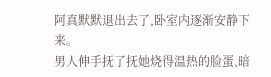阿真默默退出去了,卧室内逐渐安静下来。
男人伸手抚了抚她烧得温热的脸蛋,暗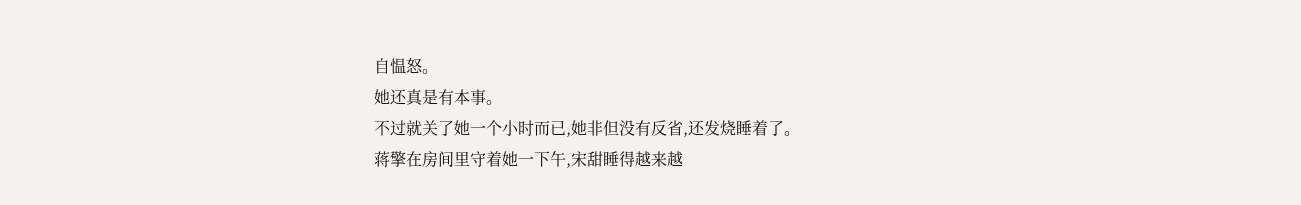自愠怒。
她还真是有本事。
不过就关了她一个小时而已,她非但没有反省,还发烧睡着了。
蒋擎在房间里守着她一下午,宋甜睡得越来越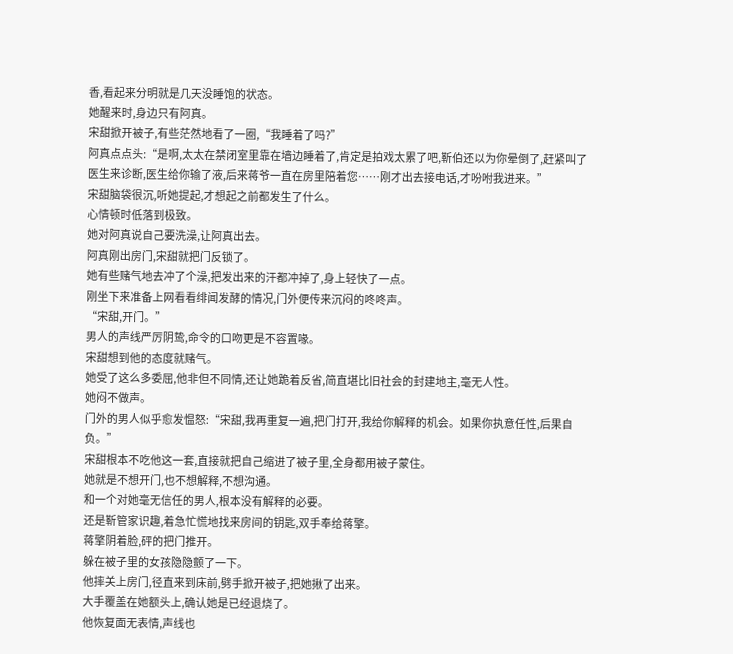香,看起来分明就是几天没睡饱的状态。
她醒来时,身边只有阿真。
宋甜掀开被子,有些茫然地看了一圈,“我睡着了吗?”
阿真点点头:“是啊,太太在禁闭室里靠在墙边睡着了,肯定是拍戏太累了吧,靳伯还以为你晕倒了,赶紧叫了医生来诊断,医生给你输了液,后来蒋爷一直在房里陪着您……刚才出去接电话,才吩咐我进来。”
宋甜脑袋很沉,听她提起,才想起之前都发生了什么。
心情顿时低落到极致。
她对阿真说自己要洗澡,让阿真出去。
阿真刚出房门,宋甜就把门反锁了。
她有些赌气地去冲了个澡,把发出来的汗都冲掉了,身上轻快了一点。
刚坐下来准备上网看看绯闻发酵的情况,门外便传来沉闷的咚咚声。
“宋甜,开门。”
男人的声线严厉阴鸷,命令的口吻更是不容置喙。
宋甜想到他的态度就赌气。
她受了这么多委屈,他非但不同情,还让她跪着反省,简直堪比旧社会的封建地主,毫无人性。
她闷不做声。
门外的男人似乎愈发愠怒:“宋甜,我再重复一遍,把门打开,我给你解释的机会。如果你执意任性,后果自负。”
宋甜根本不吃他这一套,直接就把自己缩进了被子里,全身都用被子蒙住。
她就是不想开门,也不想解释,不想沟通。
和一个对她毫无信任的男人,根本没有解释的必要。
还是靳管家识趣,着急忙慌地找来房间的钥匙,双手奉给蒋擎。
蒋擎阴着脸,砰的把门推开。
躲在被子里的女孩隐隐颤了一下。
他摔关上房门,径直来到床前,劈手掀开被子,把她揪了出来。
大手覆盖在她额头上,确认她是已经退烧了。
他恢复面无表情,声线也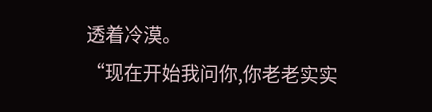透着冷漠。
“现在开始我问你,你老老实实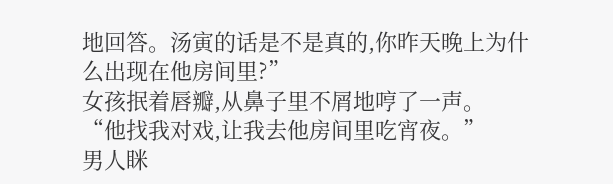地回答。汤寅的话是不是真的,你昨天晚上为什么出现在他房间里?”
女孩抿着唇瓣,从鼻子里不屑地哼了一声。
“他找我对戏,让我去他房间里吃宵夜。”
男人眯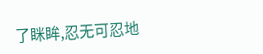了眯眸,忍无可忍地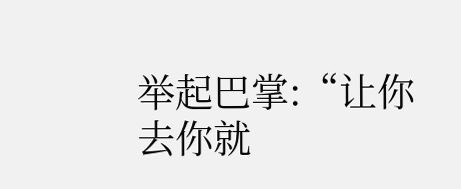举起巴掌:“让你去你就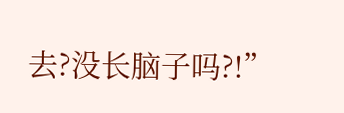去?没长脑子吗?!”